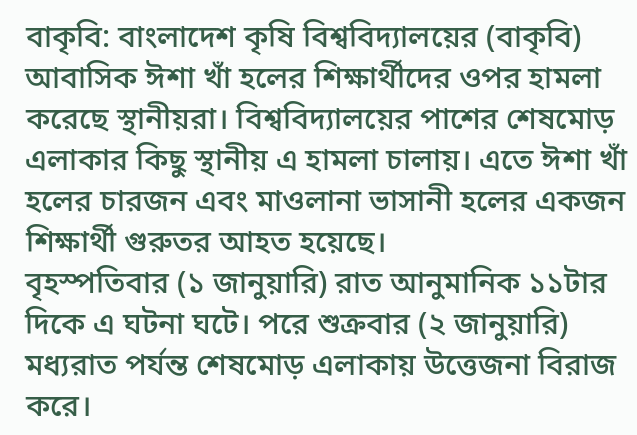বাকৃবি: বাংলাদেশ কৃষি বিশ্ববিদ্যালয়ের (বাকৃবি) আবাসিক ঈশা খাঁ হলের শিক্ষার্থীদের ওপর হামলা করেছে স্থানীয়রা। বিশ্ববিদ্যালয়ের পাশের শেষমোড় এলাকার কিছু স্থানীয় এ হামলা চালায়। এতে ঈশা খাঁ হলের চারজন এবং মাওলানা ভাসানী হলের একজন শিক্ষার্থী গুরুতর আহত হয়েছে।
বৃহস্পতিবার (১ জানুয়ারি) রাত আনুমানিক ১১টার দিকে এ ঘটনা ঘটে। পরে শুক্রবার (২ জানুয়ারি) মধ্যরাত পর্যন্ত শেষমোড় এলাকায় উত্তেজনা বিরাজ করে।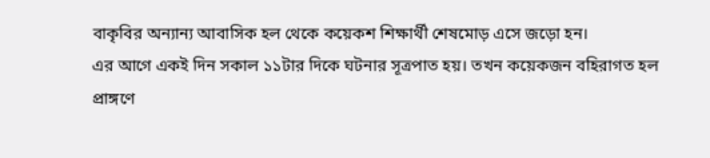বাকৃবির অন্যান্য আবাসিক হল থেকে কয়েকশ শিক্ষার্থী শেষমোড় এসে জড়ো হন।
এর আগে একই দিন সকাল ১১টার দিকে ঘটনার সূত্রপাত হয়। তখন কয়েকজন বহিরাগত হল প্রাঙ্গণে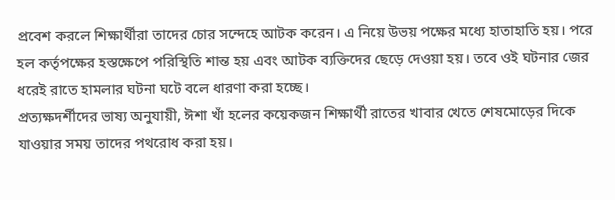প্রবেশ করলে শিক্ষার্থীরা তাদের চোর সন্দেহে আটক করেন। এ নিয়ে উভয় পক্ষের মধ্যে হাতাহাতি হয়। পরে হল কর্তৃপক্ষের হস্তক্ষেপে পরিস্থিতি শান্ত হয় এবং আটক ব্যক্তিদের ছেড়ে দেওয়া হয়। তবে ওই ঘটনার জের ধরেই রাতে হামলার ঘটনা ঘটে বলে ধারণা করা হচ্ছে।
প্রত্যক্ষদর্শীদের ভাষ্য অনুযায়ী, ঈশা খাঁ হলের কয়েকজন শিক্ষার্থী রাতের খাবার খেতে শেষমোড়ের দিকে যাওয়ার সময় তাদের পথরোধ করা হয়।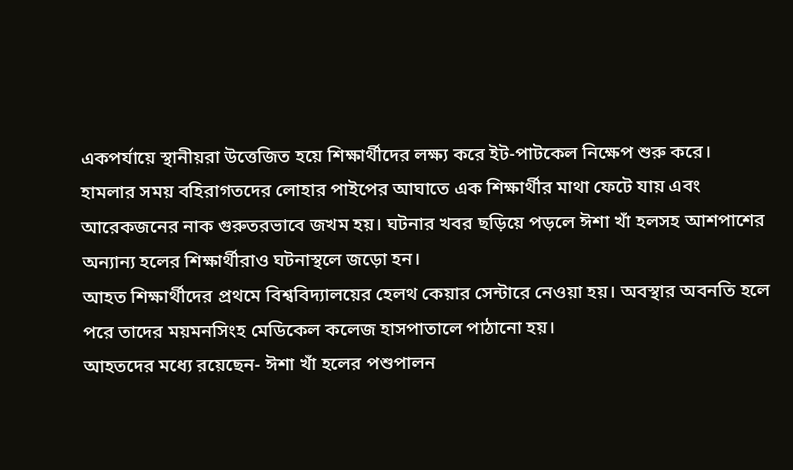একপর্যায়ে স্থানীয়রা উত্তেজিত হয়ে শিক্ষার্থীদের লক্ষ্য করে ইট-পাটকেল নিক্ষেপ শুরু করে।
হামলার সময় বহিরাগতদের লোহার পাইপের আঘাতে এক শিক্ষার্থীর মাথা ফেটে যায় এবং আরেকজনের নাক গুরুতরভাবে জখম হয়। ঘটনার খবর ছড়িয়ে পড়লে ঈশা খাঁ হলসহ আশপাশের অন্যান্য হলের শিক্ষার্থীরাও ঘটনাস্থলে জড়ো হন।
আহত শিক্ষার্থীদের প্রথমে বিশ্ববিদ্যালয়ের হেলথ কেয়ার সেন্টারে নেওয়া হয়। অবস্থার অবনতি হলে পরে তাদের ময়মনসিংহ মেডিকেল কলেজ হাসপাতালে পাঠানো হয়।
আহতদের মধ্যে রয়েছেন- ঈশা খাঁ হলের পশুপালন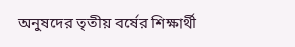অনুষদের তৃতীয় বর্ষের শিক্ষার্থী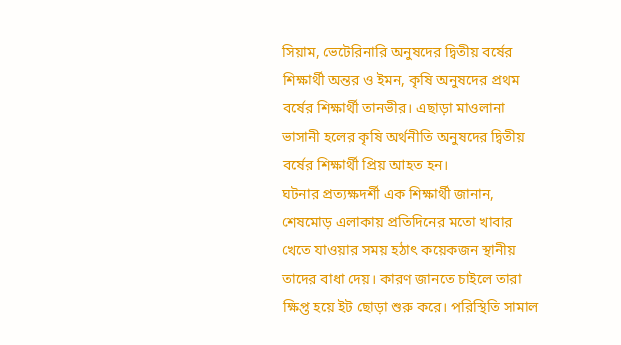সিয়াম, ভেটেরিনারি অনুষদের দ্বিতীয় বর্ষের শিক্ষার্থী অন্তর ও ইমন, কৃষি অনুষদের প্রথম বর্ষের শিক্ষার্থী তানভীর। এছাড়া মাওলানা ভাসানী হলের কৃষি অর্থনীতি অনুষদের দ্বিতীয় বর্ষের শিক্ষার্থী প্রিয় আহত হন।
ঘটনার প্রত্যক্ষদর্শী এক শিক্ষার্থী জানান, শেষমোড় এলাকায় প্রতিদিনের মতো খাবার খেতে যাওয়ার সময় হঠাৎ কয়েকজন স্থানীয় তাদের বাধা দেয়। কারণ জানতে চাইলে তারা ক্ষিপ্ত হয়ে ইট ছোড়া শুরু করে। পরিস্থিতি সামাল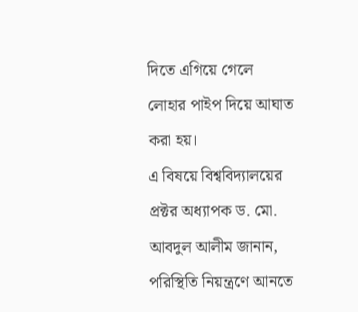দিতে এগিয়ে গেলে লোহার পাইপ দিয়ে আঘাত করা হয়।
এ বিষয়ে বিশ্ববিদ্যালয়ের প্রক্টর অধ্যাপক ড. মো. আবদুল আলীম জানান, পরিস্থিতি নিয়ন্ত্রণে আনতে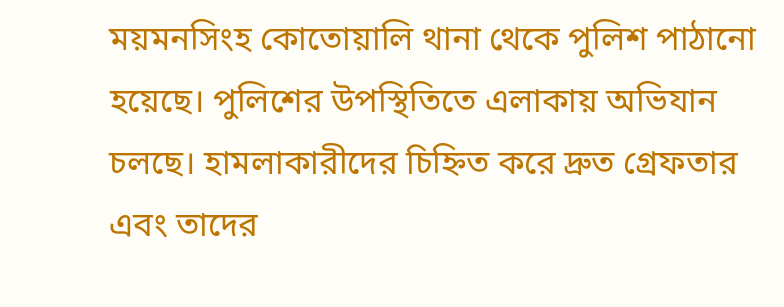ময়মনসিংহ কোতোয়ালি থানা থেকে পুলিশ পাঠানো হয়েছে। পুলিশের উপস্থিতিতে এলাকায় অভিযান চলছে। হামলাকারীদের চিহ্নিত করে দ্রুত গ্রেফতার এবং তাদের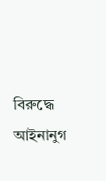বিরুদ্ধে আইনানুগ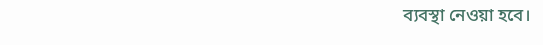ব্যবস্থা নেওয়া হবে।